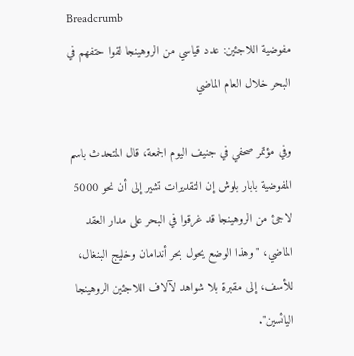Breadcrumb
مفوضية اللاجئين: عدد قياسي من الروهينجا لقوا حتفهم في البحر خلال العام الماضي

وفي مؤتمر صحفي في جنيف اليوم الجمعة، قال المتحدث باسم المفوضية بابار بلوش إن التقديرات تشير إلى أن نحو 5000 لاجئ من الروهينجا قد غرقوا في البحر على مدار العقد الماضي، "وهذا الوضع يحول بحر أندامان وخليج البنغال، للأسف، إلى مقبرة بلا شواهد لآلاف اللاجئين الروهينجا اليائسين".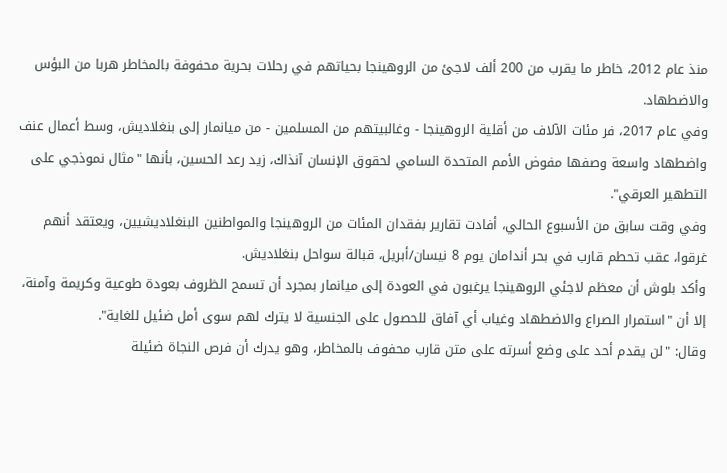منذ عام 2012، خاطر ما يقرب من 200 ألف لاجئ من الروهينجا بحياتهم في رحلات بحرية محفوفة بالمخاطر هربا من البؤس والاضطهاد.
وفي عام 2017، فر مئات الآلاف من أقلية الروهينجا - وغالبيتهم من المسلمين - من ميانمار إلى بنغلاديش، وسط أعمال عنف واضطهاد واسعة وصفها مفوض الأمم المتحدة السامي لحقوق الإنسان آنذاك، زيد رعد الحسين، بأنها "مثال نموذجي على التطهير العرقي".
وفي وقت سابق من الأسبوع الحالي، أفادت تقارير بفقدان المئات من الروهينجا والمواطنين البنغلاديشيين، ويعتقد أنهم غرقوا، عقب تحطم قارب في بحر أندامان يوم 8 نيسان/أبريل، قبالة سواحل بنغلاديش.
وأكد بلوش أن معظم لاجئي الروهينجا يرغبون في العودة إلى ميانمار بمجرد أن تسمح الظروف بعودة طوعية وكريمة وآمنة، إلا أن "استمرار الصراع والاضطهاد وغياب أي آفاق للحصول على الجنسية لا يترك لهم سوى أمل ضئيل للغاية".
وقال: "لن يقدم أحد على وضع أسرته على متن قارب محفوف بالمخاطر، وهو يدرك أن فرص النجاة ضئيلة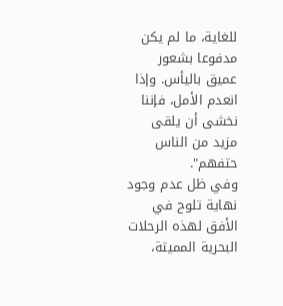للغاية، ما لم يكن مدفوعا بشعور عميق باليأس. وإذا انعدم الأمل، فإننا نخشى أن يلقى مزيد من الناس حتفهم".
وفي ظل عدم وجود نهاية تلوح في الأفق لهذه الرحلات البحرية المميتة،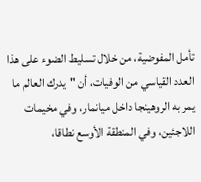تأمل المفوضية، من خلال تسليط الضوء على هذا العدد القياسي من الوفيات، أن "يدرك العالم ما يمر به الروهينجا داخل ميانمار، وفي مخيمات اللاجئين، وفي المنطقة الأوسع نطاقا،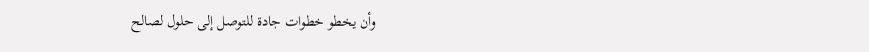وأن يخطو خطوات جادة للتوصل إلى حلول لصالح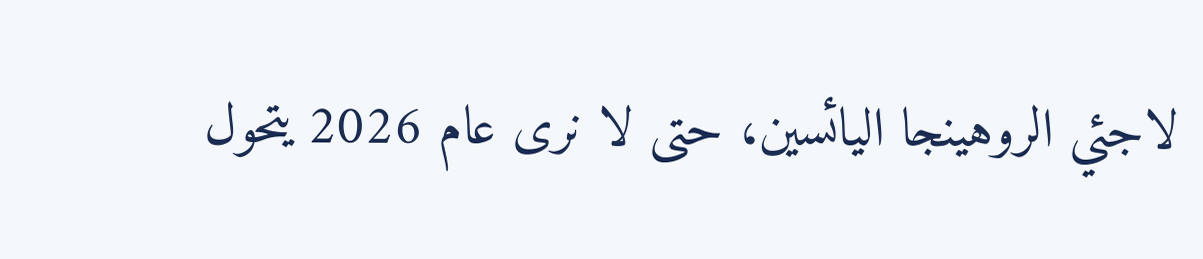لاجئي الروهينجا اليائسين، حتى لا نرى عام 2026 يتحول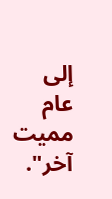إلى عام مميت آخر".